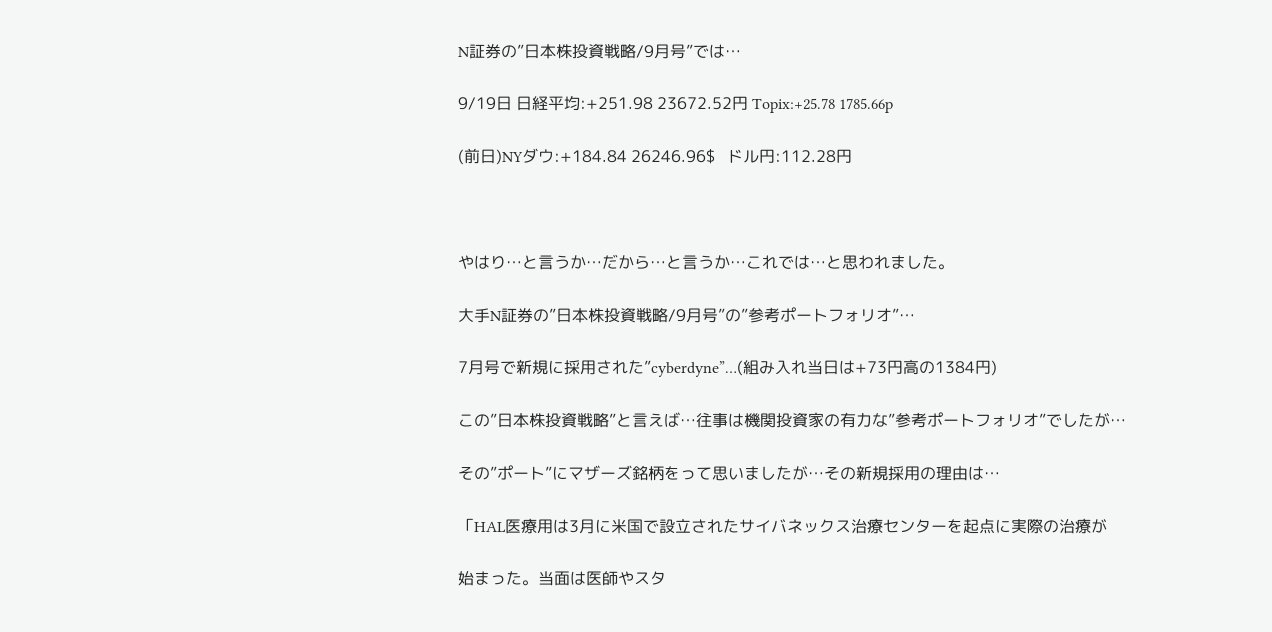N証券の”日本株投資戦略/9月号”では…

9/19日 日経平均:+251.98 23672.52円 Topix:+25.78 1785.66p

(前日)NYダウ:+184.84 26246.96$   ドル円:112.28円



やはり…と言うか…だから…と言うか…これでは…と思われました。

大手N証券の”日本株投資戦略/9月号”の”参考ポートフォリオ”…

7月号で新規に採用された”cyberdyne”…(組み入れ当日は+73円高の1384円)

この”日本株投資戦略”と言えば…往事は機関投資家の有力な”参考ポートフォリオ”でしたが…

その”ポート”にマザーズ銘柄をって思いましたが…その新規採用の理由は…

「HAL医療用は3月に米国で設立されたサイバネックス治療センターを起点に実際の治療が

始まった。当面は医師やスタ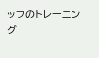ッフのトレーニング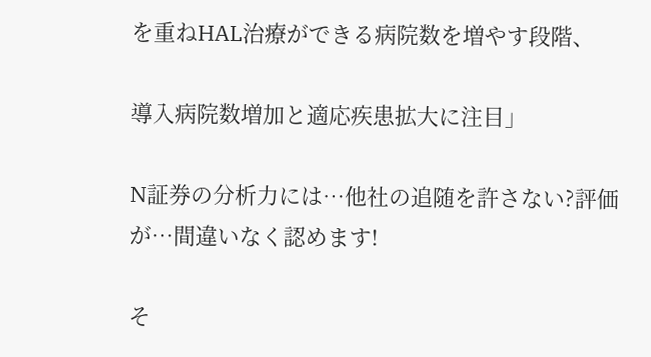を重ねHAL治療ができる病院数を増やす段階、

導入病院数増加と適応疾患拡大に注目」

N証券の分析力には…他社の追随を許さない?評価が…間違いなく認めます!

そ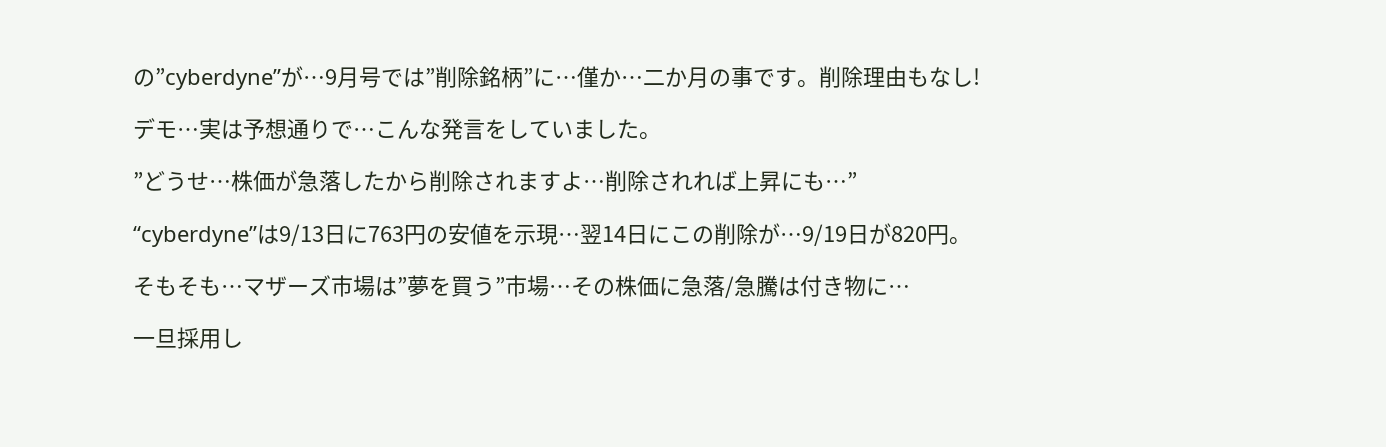の”cyberdyne”が…9月号では”削除銘柄”に…僅か…二か月の事です。削除理由もなし!

デモ…実は予想通りで…こんな発言をしていました。

”どうせ…株価が急落したから削除されますよ…削除されれば上昇にも…”

“cyberdyne”は9/13日に763円の安値を示現…翌14日にこの削除が…9/19日が820円。

そもそも…マザーズ市場は”夢を買う”市場…その株価に急落/急騰は付き物に…

一旦採用し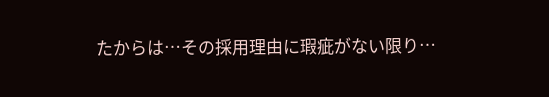たからは…その採用理由に瑕疵がない限り…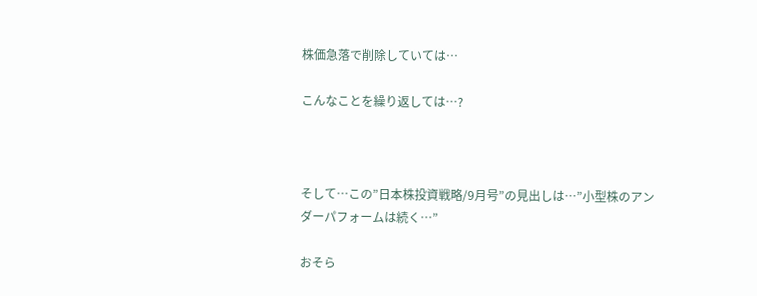株価急落で削除していては…

こんなことを繰り返しては…?



そして…この”日本株投資戦略/9月号”の見出しは…”小型株のアンダーパフォームは続く…”

おそら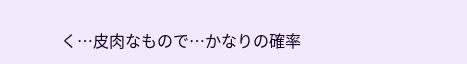く…皮肉なもので…かなりの確率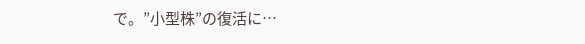で。”小型株”の復活に…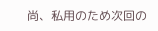尚、私用のため次回の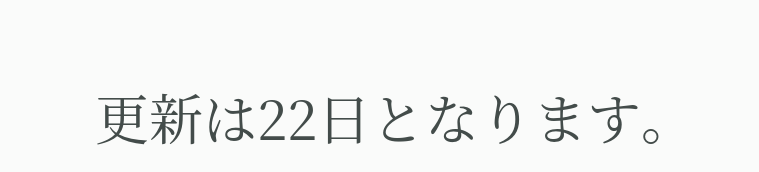更新は22日となります。